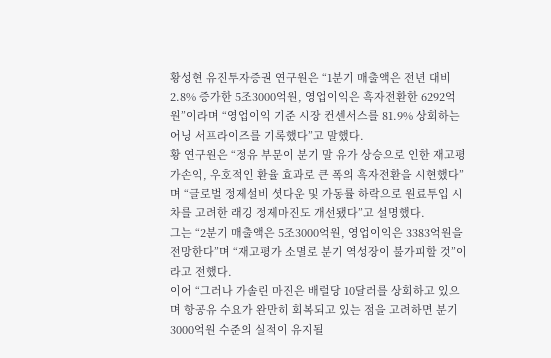황성현 유진투자증권 연구원은 “1분기 매출액은 전년 대비 2.8% 증가한 5조3000억원, 영업이익은 흑자전환한 6292억원”이라며 “영업이익 기준 시장 컨센서스를 81.9% 상회하는 어닝 서프라이즈를 기록했다”고 말했다.
황 연구원은 “정유 부문이 분기 말 유가 상승으로 인한 재고평가손익, 우호적인 환율 효과로 큰 폭의 흑자전환을 시현했다”며 “글로벌 정제설비 셧다운 및 가동률 하락으로 원료투입 시차를 고려한 래깅 정제마진도 개선됐다”고 설명했다.
그는 “2분기 매출액은 5조3000억원, 영업이익은 3383억원을 전망한다”며 “재고평가 소멸로 분기 역성장이 불가피할 것”이라고 전했다.
이어 “그러나 가솔린 마진은 배럴당 10달러를 상회하고 있으며 항공유 수요가 완만히 회복되고 있는 점을 고려하면 분기 3000억원 수준의 실적이 유지될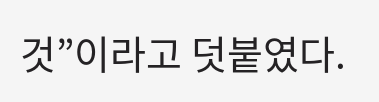것”이라고 덧붙였다.